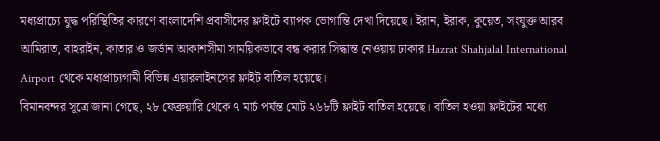মধ্যপ্রাচ্যে যুদ্ধ পরিস্থিতির কারণে বাংলাদেশি প্রবাসীদের ফ্লাইটে ব্যাপক ভোগান্তি দেখা দিয়েছে। ইরান, ইরাক, কুয়েত, সংযুক্ত আরব আমিরাত, বাহরাইন, কাতার ও জর্ডান আকাশসীমা সাময়িকভাবে বন্ধ করার সিদ্ধান্ত নেওয়ায় ঢাকার Hazrat Shahjalal International Airport থেকে মধ্যপ্রাচ্যগামী বিভিন্ন এয়ারলাইনসের ফ্লাইট বাতিল হয়েছে।
বিমানবন্দর সূত্রে জানা গেছে, ২৮ ফেব্রুয়ারি থেকে ৭ মার্চ পর্যন্ত মোট ২৬৮টি ফ্লাইট বাতিল হয়েছে। বাতিল হওয়া ফ্লাইটের মধ্যে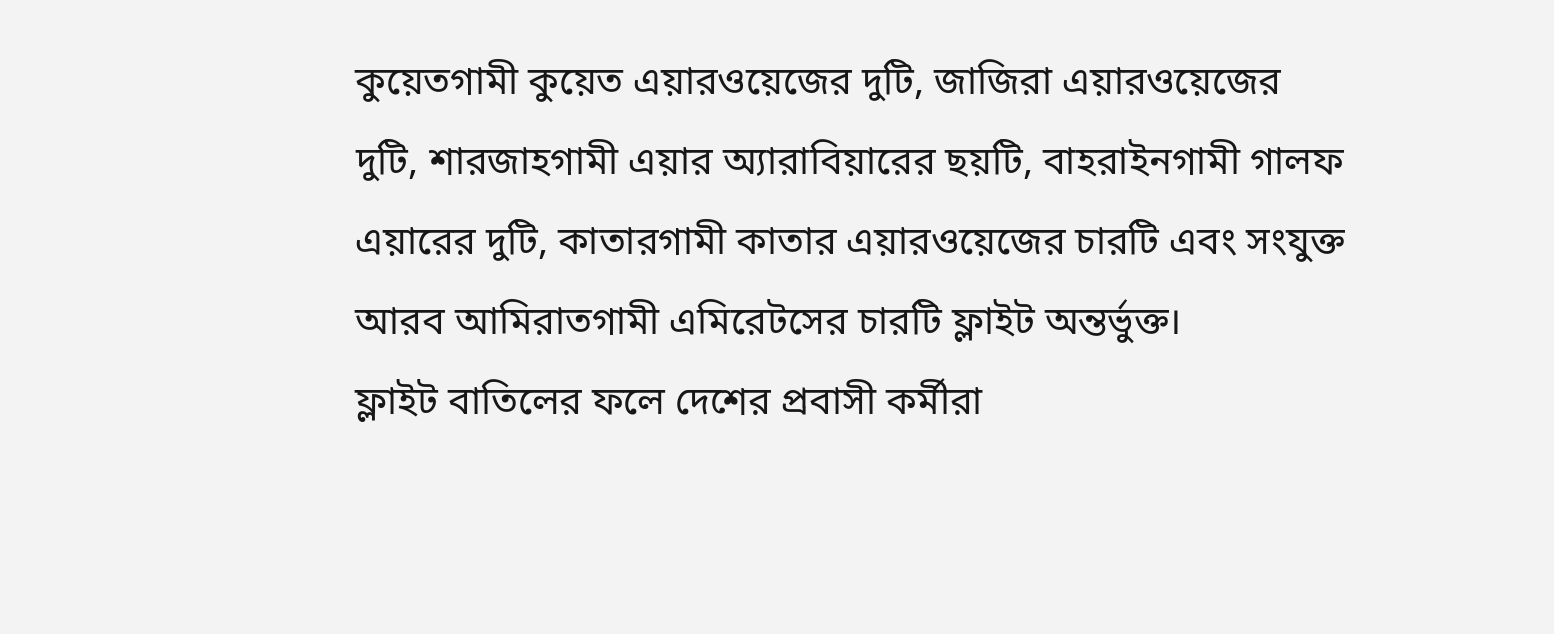কুয়েতগামী কুয়েত এয়ারওয়েজের দুটি, জাজিরা এয়ারওয়েজের দুটি, শারজাহগামী এয়ার অ্যারাবিয়ারের ছয়টি, বাহরাইনগামী গালফ এয়ারের দুটি, কাতারগামী কাতার এয়ারওয়েজের চারটি এবং সংযুক্ত আরব আমিরাতগামী এমিরেটসের চারটি ফ্লাইট অন্তর্ভুক্ত।
ফ্লাইট বাতিলের ফলে দেশের প্রবাসী কর্মীরা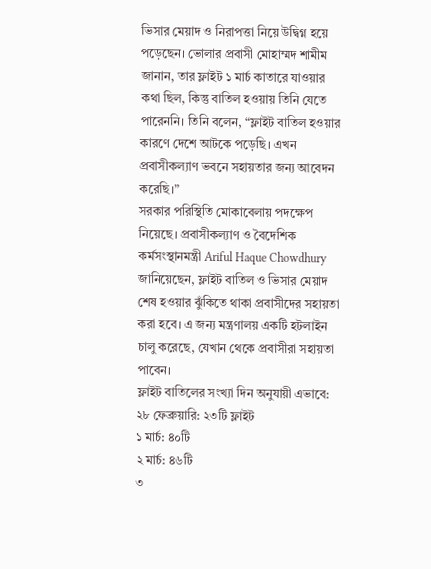ভিসার মেয়াদ ও নিরাপত্তা নিয়ে উদ্বিগ্ন হয়ে পড়েছেন। ভোলার প্রবাসী মোহাম্মদ শামীম জানান, তার ফ্লাইট ১ মার্চ কাতারে যাওয়ার কথা ছিল, কিন্তু বাতিল হওয়ায় তিনি যেতে পারেননি। তিনি বলেন, “ফ্লাইট বাতিল হওয়ার কারণে দেশে আটকে পড়েছি। এখন প্রবাসীকল্যাণ ভবনে সহায়তার জন্য আবেদন করেছি।”
সরকার পরিস্থিতি মোকাবেলায় পদক্ষেপ নিয়েছে। প্রবাসীকল্যাণ ও বৈদেশিক কর্মসংস্থানমন্ত্রী Ariful Haque Chowdhury জানিয়েছেন, ফ্লাইট বাতিল ও ভিসার মেয়াদ শেষ হওয়ার ঝুঁকিতে থাকা প্রবাসীদের সহায়তা করা হবে। এ জন্য মন্ত্রণালয় একটি হটলাইন চালু করেছে, যেখান থেকে প্রবাসীরা সহায়তা পাবেন।
ফ্লাইট বাতিলের সংখ্যা দিন অনুযায়ী এভাবে:
২৮ ফেব্রুয়ারি: ২৩টি ফ্লাইট
১ মার্চ: ৪০টি
২ মার্চ: ৪৬টি
৩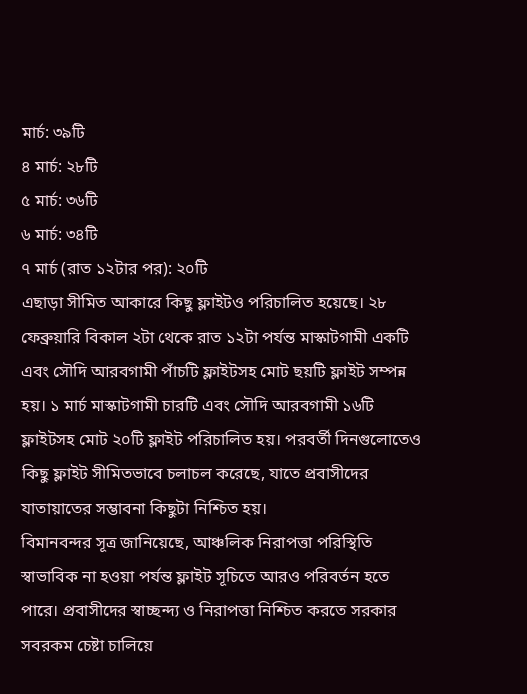মার্চ: ৩৯টি
৪ মার্চ: ২৮টি
৫ মার্চ: ৩৬টি
৬ মার্চ: ৩৪টি
৭ মার্চ (রাত ১২টার পর): ২০টি
এছাড়া সীমিত আকারে কিছু ফ্লাইটও পরিচালিত হয়েছে। ২৮ ফেব্রুয়ারি বিকাল ২টা থেকে রাত ১২টা পর্যন্ত মাস্কাটগামী একটি এবং সৌদি আরবগামী পাঁচটি ফ্লাইটসহ মোট ছয়টি ফ্লাইট সম্পন্ন হয়। ১ মার্চ মাস্কাটগামী চারটি এবং সৌদি আরবগামী ১৬টি ফ্লাইটসহ মোট ২০টি ফ্লাইট পরিচালিত হয়। পরবর্তী দিনগুলোতেও কিছু ফ্লাইট সীমিতভাবে চলাচল করেছে, যাতে প্রবাসীদের যাতায়াতের সম্ভাবনা কিছুটা নিশ্চিত হয়।
বিমানবন্দর সূত্র জানিয়েছে, আঞ্চলিক নিরাপত্তা পরিস্থিতি স্বাভাবিক না হওয়া পর্যন্ত ফ্লাইট সূচিতে আরও পরিবর্তন হতে পারে। প্রবাসীদের স্বাচ্ছন্দ্য ও নিরাপত্তা নিশ্চিত করতে সরকার সবরকম চেষ্টা চালিয়ে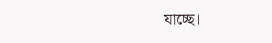যাচ্ছে।